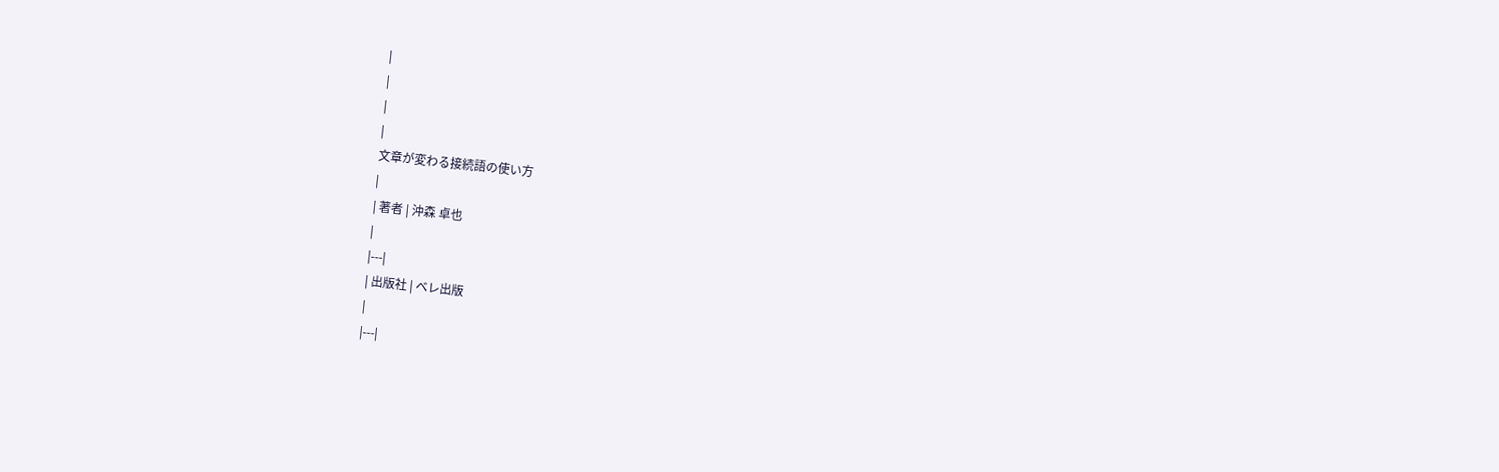|
|
|
|
文章が変わる接続語の使い方
|
| 著者 | 沖森 卓也
|
|---|
| 出版社 | ベレ出版
|
|---|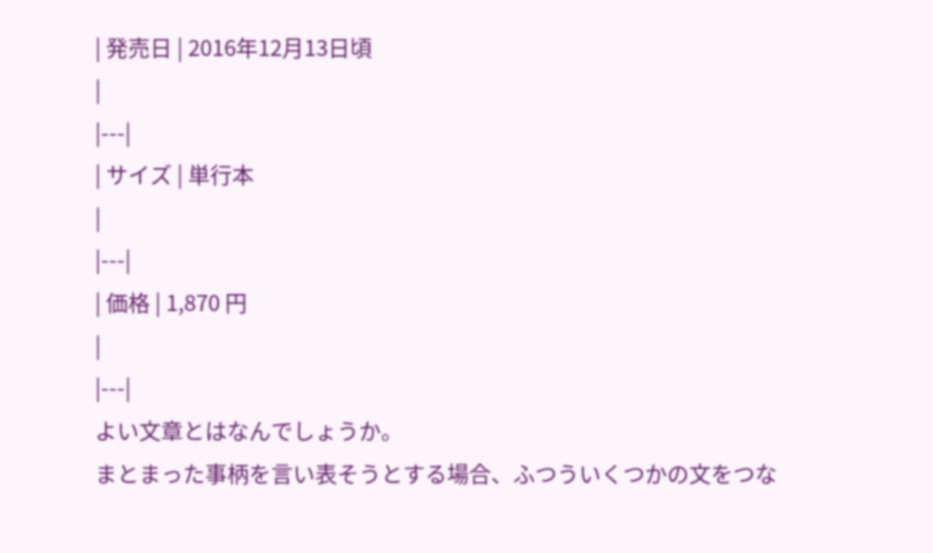| 発売日 | 2016年12月13日頃
|
|---|
| サイズ | 単行本
|
|---|
| 価格 | 1,870 円
|
|---|
よい文章とはなんでしょうか。
まとまった事柄を言い表そうとする場合、ふつういくつかの文をつな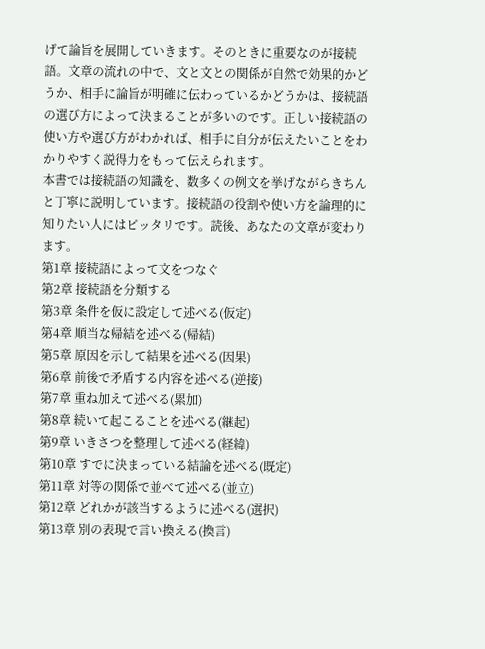げて論旨を展開していきます。そのときに重要なのが接続語。文章の流れの中で、文と文との関係が自然で効果的かどうか、相手に論旨が明確に伝わっているかどうかは、接続語の選び方によって決まることが多いのです。正しい接続語の使い方や選び方がわかれば、相手に自分が伝えたいことをわかりやすく説得力をもって伝えられます。
本書では接続語の知識を、数多くの例文を挙げながらきちんと丁寧に説明しています。接続語の役割や使い方を論理的に知りたい人にはピッタリです。読後、あなたの文章が変わります。
第1章 接続語によって文をつなぐ
第2章 接続語を分類する
第3章 条件を仮に設定して述べる(仮定)
第4章 順当な帰結を述べる(帰結)
第5章 原因を示して結果を述べる(因果)
第6章 前後で矛盾する内容を述べる(逆接)
第7章 重ね加えて述べる(累加)
第8章 続いて起こることを述べる(継起)
第9章 いきさつを整理して述べる(経緯)
第10章 すでに決まっている結論を述べる(既定)
第11章 対等の関係で並べて述べる(並立)
第12章 どれかが該当するように述べる(選択)
第13章 別の表現で言い換える(換言)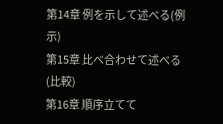第14章 例を示して述べる(例示)
第15章 比べ合わせて述べる(比較)
第16章 順序立てて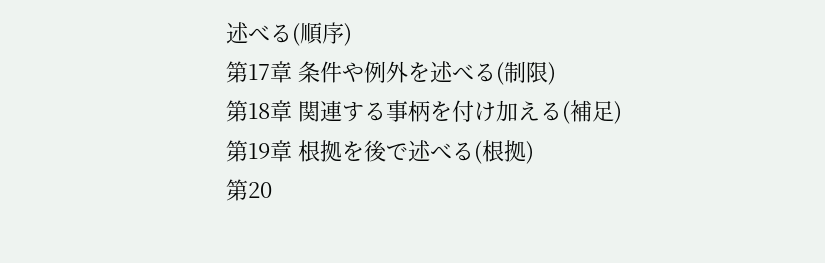述べる(順序)
第17章 条件や例外を述べる(制限)
第18章 関連する事柄を付け加える(補足)
第19章 根拠を後で述べる(根拠)
第20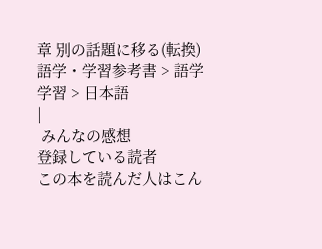章 別の話題に移る(転換)
語学・学習参考書 > 語学学習 > 日本語
|
 みんなの感想
登録している読者
この本を読んだ人はこん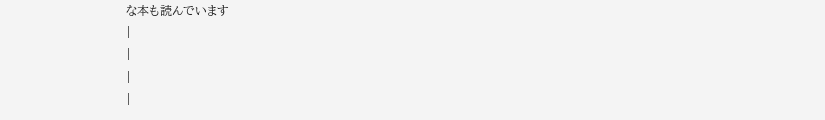な本も読んでいます
|
|
|
|